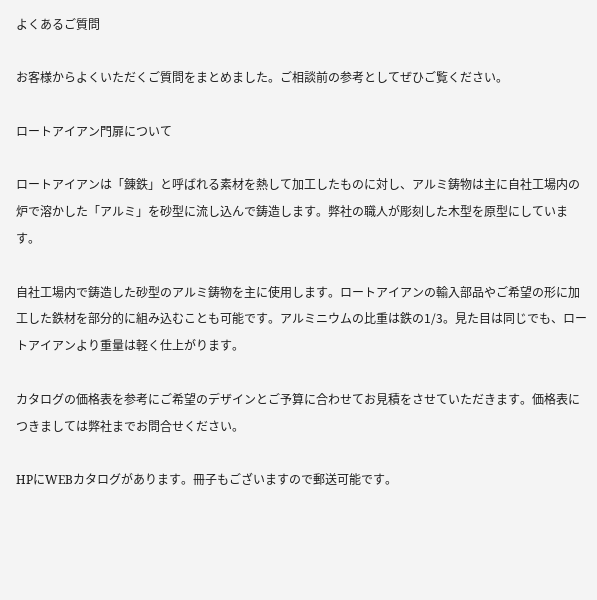よくあるご質問

お客様からよくいただくご質問をまとめました。ご相談前の参考としてぜひご覧ください。

ロートアイアン門扉について

ロートアイアンは「錬鉄」と呼ばれる素材を熱して加工したものに対し、アルミ鋳物は主に自社工場内の炉で溶かした「アルミ」を砂型に流し込んで鋳造します。弊社の職人が彫刻した木型を原型にしています。

自社工場内で鋳造した砂型のアルミ鋳物を主に使用します。ロートアイアンの輸入部品やご希望の形に加工した鉄材を部分的に組み込むことも可能です。アルミニウムの比重は鉄の1/3。見た目は同じでも、ロートアイアンより重量は軽く仕上がります。

カタログの価格表を参考にご希望のデザインとご予算に合わせてお見積をさせていただきます。価格表につきましては弊社までお問合せください。

HPにWEBカタログがあります。冊子もございますので郵送可能です。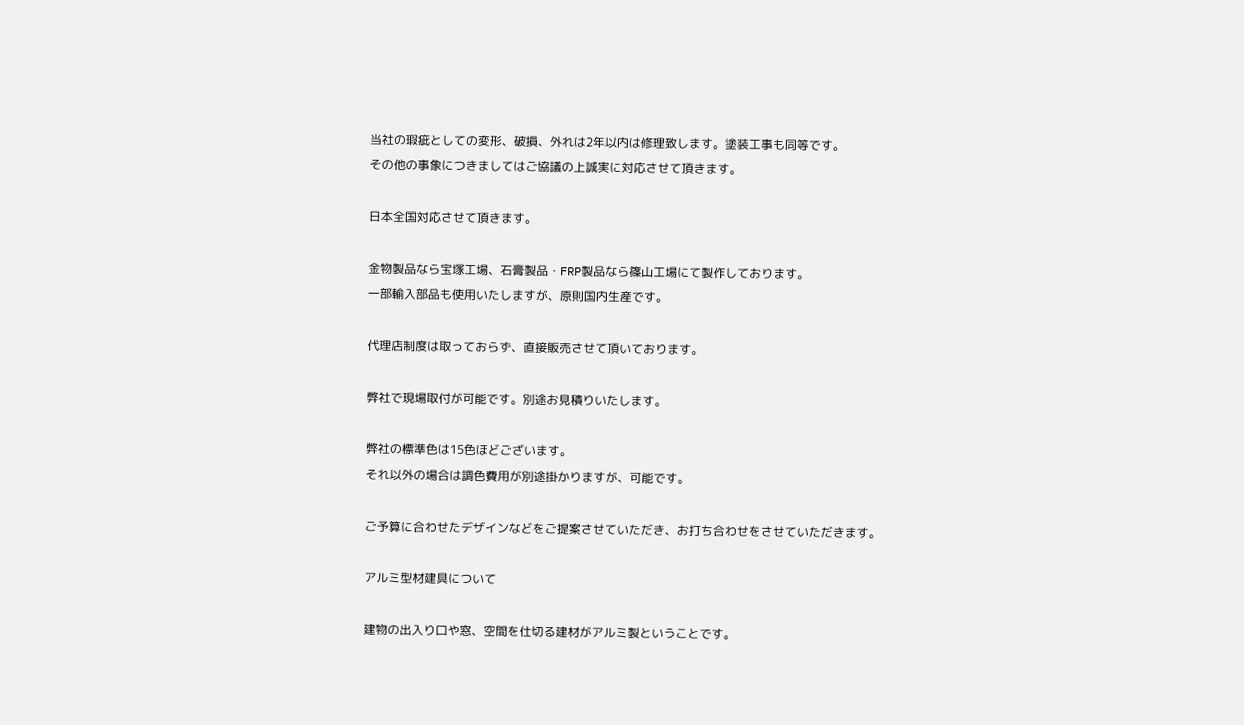当社の瑕疵としての変形、破損、外れは2年以内は修理致します。塗装工事も同等です。
その他の事象につきましてはご協議の上誠実に対応させて頂きます。

日本全国対応させて頂きます。

金物製品なら宝塚工場、石膏製品・FRP製品なら篠山工場にて製作しております。
一部輸入部品も使用いたしますが、原則国内生産です。

代理店制度は取っておらず、直接販売させて頂いております。

弊社で現場取付が可能です。別途お見積りいたします。

弊社の標準色は15色ほどございます。
それ以外の場合は調色費用が別途掛かりますが、可能です。

ご予算に合わせたデザインなどをご提案させていただき、お打ち合わせをさせていただきます。

アルミ型材建具について

建物の出入り口や窓、空間を仕切る建材がアルミ製ということです。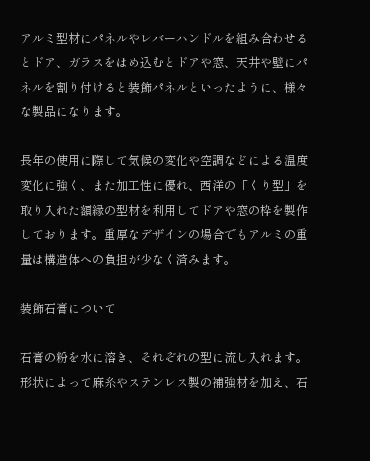アルミ型材にパネルやレバーハンドルを組み合わせるとドア、ガラスをはめ込むとドアや窓、天井や壁にパネルを割り付けると装飾パネルといったように、様々な製品になります。

長年の使用に際して気候の変化や空調などによる温度変化に強く、また加工性に優れ、西洋の「くり型」を取り入れた額縁の型材を利用してドアや窓の枠を製作しております。重厚なデザインの場合でもアルミの重量は構造体への負担が少なく済みます。

装飾石膏について

石膏の粉を水に溶き、それぞれの型に流し入れます。形状によって麻糸やステンレス製の補強材を加え、石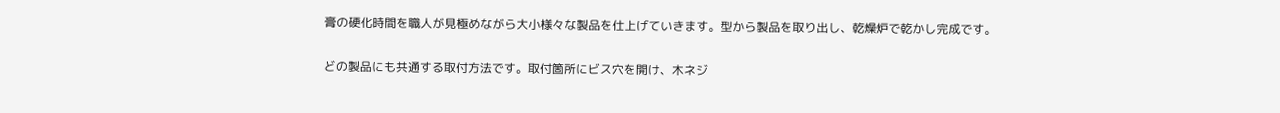膏の硬化時間を職人が見極めながら大小様々な製品を仕上げていきます。型から製品を取り出し、乾燥炉で乾かし完成です。

どの製品にも共通する取付方法です。取付箇所にビス穴を開け、木ネジ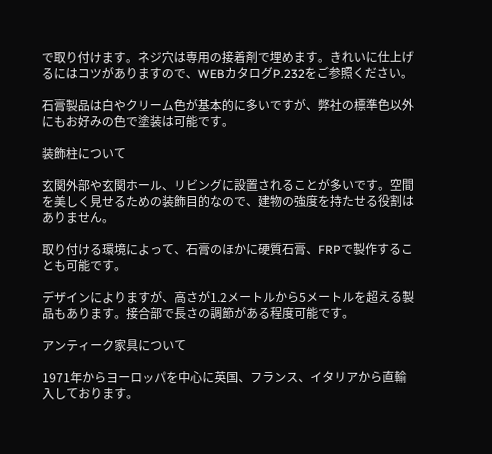で取り付けます。ネジ穴は専用の接着剤で埋めます。きれいに仕上げるにはコツがありますので、WEBカタログP.232をご参照ください。

石膏製品は白やクリーム色が基本的に多いですが、弊社の標準色以外にもお好みの色で塗装は可能です。

装飾柱について

玄関外部や玄関ホール、リビングに設置されることが多いです。空間を美しく見せるための装飾目的なので、建物の強度を持たせる役割はありません。

取り付ける環境によって、石膏のほかに硬質石膏、FRPで製作することも可能です。

デザインによりますが、高さが1.2メートルから5メートルを超える製品もあります。接合部で長さの調節がある程度可能です。

アンティーク家具について

1971年からヨーロッパを中心に英国、フランス、イタリアから直輸入しております。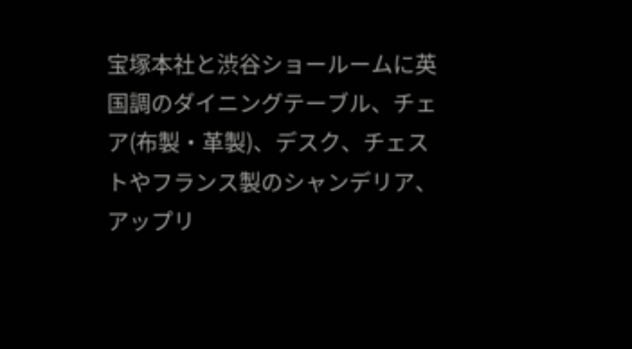宝塚本社と渋谷ショールームに英国調のダイニングテーブル、チェア(布製・革製)、デスク、チェストやフランス製のシャンデリア、アップリ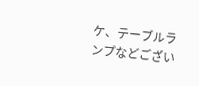ケ、テーブルランプなどござい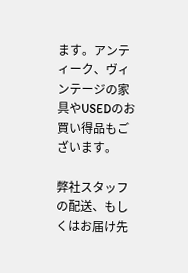ます。アンティーク、ヴィンテージの家具やUSEDのお買い得品もございます。

弊社スタッフの配送、もしくはお届け先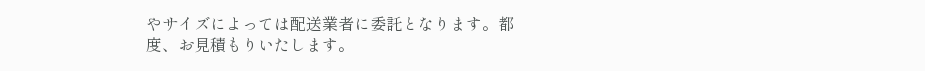やサイズによっては配送業者に委託となります。都度、お見積もりいたします。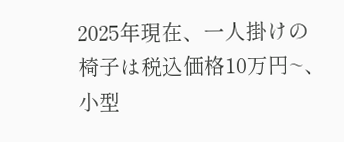2025年現在、一人掛けの椅子は税込価格10万円~、小型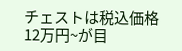チェストは税込価格12万円~が目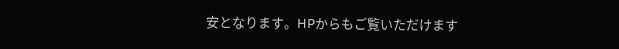安となります。HPからもご覧いただけます